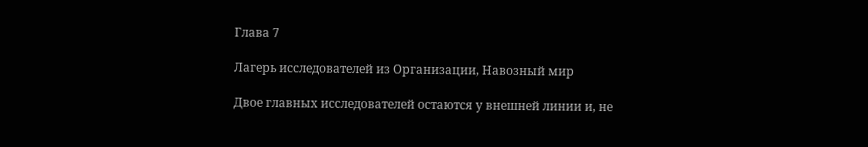Глава 7

Лагерь исследователей из Организации, Навозный мир

Двое главных исследователей остаются у внешней линии и, не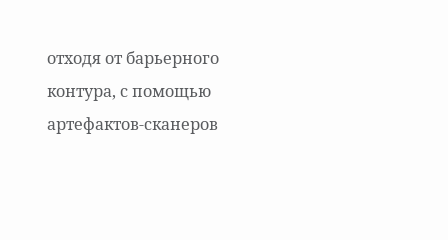отходя от барьерного контура, с помощью артефактов-сканеров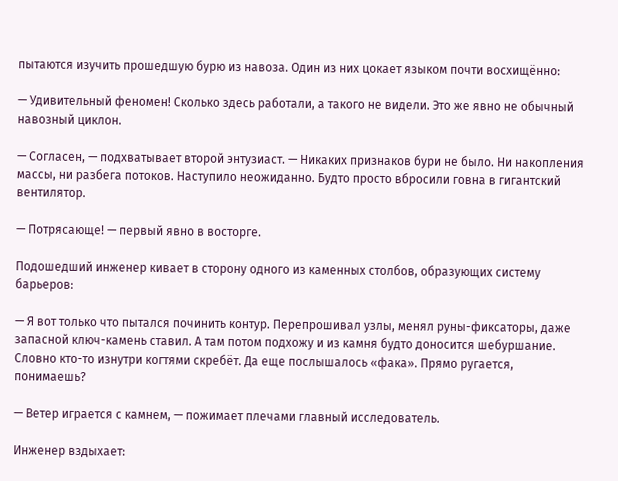пытаются изучить прошедшую бурю из навоза. Один из них цокает языком почти восхищённо:

— Удивительный феномен! Сколько здесь работали, а такого не видели. Это же явно не обычный навозный циклон.

— Согласен, — подхватывает второй энтузиаст. — Никаких признаков бури не было. Ни накопления массы, ни разбега потоков. Наступило неожиданно. Будто просто вбросили говна в гигантский вентилятор.

— Потрясающе! — первый явно в восторге.

Подошедший инженер кивает в сторону одного из каменных столбов, образующих систему барьеров:

— Я вот только что пытался починить контур. Перепрошивал узлы, менял руны-фиксаторы, даже запасной ключ-камень ставил. А там потом подхожу и из камня будто доносится шебуршание. Словно кто-то изнутри когтями скребёт. Да еще послышалось «фака». Прямо ругается, понимаешь?

— Ветер играется с камнем, — пожимает плечами главный исследователь.

Инженер вздыхает: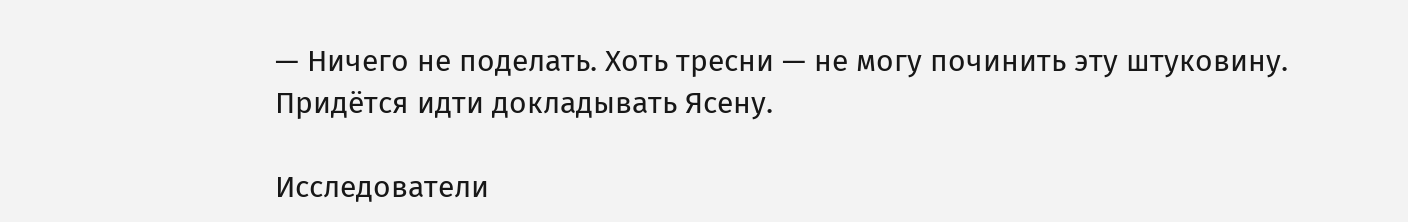— Ничего не поделать. Хоть тресни — не могу починить эту штуковину. Придётся идти докладывать Ясену.

Исследователи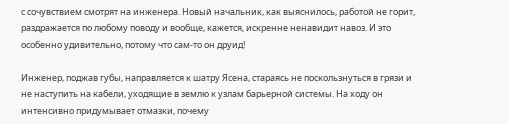с сочувствием смотрят на инженера. Новый начальник, как выяснилось, работой не горит, раздражается по любому поводу и вообще, кажется, искренне ненавидит навоз. И это особенно удивительно, потому что сам-то он друид!

Инженер, поджав губы, направляется к шатру Ясена, стараясь не поскользнуться в грязи и не наступить на кабели, уходящие в землю к узлам барьерной системы. На ходу он интенсивно придумывает отмазки, почему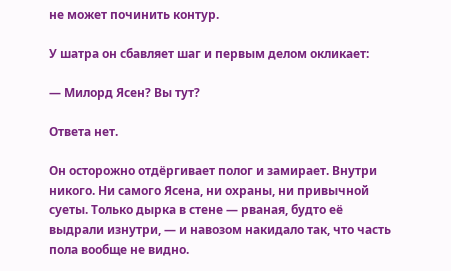не может починить контур.

У шатра он сбавляет шаг и первым делом окликает:

— Милорд Ясен? Вы тут?

Ответа нет.

Он осторожно отдёргивает полог и замирает. Внутри никого. Ни самого Ясена, ни охраны, ни привычной суеты. Только дырка в стене — рваная, будто её выдрали изнутри, — и навозом накидало так, что часть пола вообще не видно.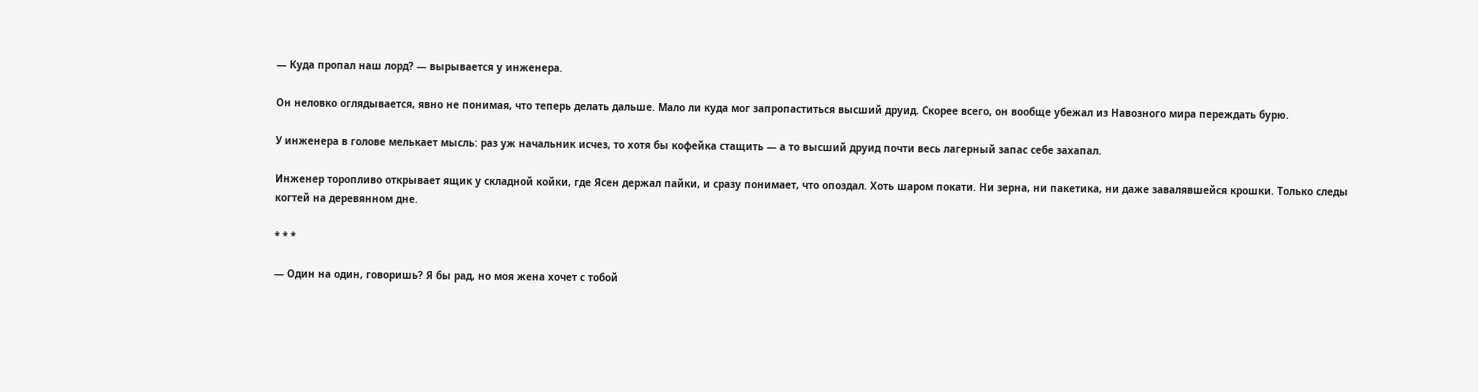— Куда пропал наш лорд? — вырывается у инженера.

Он неловко оглядывается, явно не понимая, что теперь делать дальше. Мало ли куда мог запропаститься высший друид. Скорее всего, он вообще убежал из Навозного мира переждать бурю.

У инженера в голове мелькает мысль: раз уж начальник исчез, то хотя бы кофейка стащить — а то высший друид почти весь лагерный запас себе захапал.

Инженер торопливо открывает ящик у складной койки, где Ясен держал пайки, и сразу понимает, что опоздал. Хоть шаром покати. Ни зерна, ни пакетика, ни даже завалявшейся крошки. Только следы когтей на деревянном дне.

* * *

— Один на один, говоришь? Я бы рад, но моя жена хочет с тобой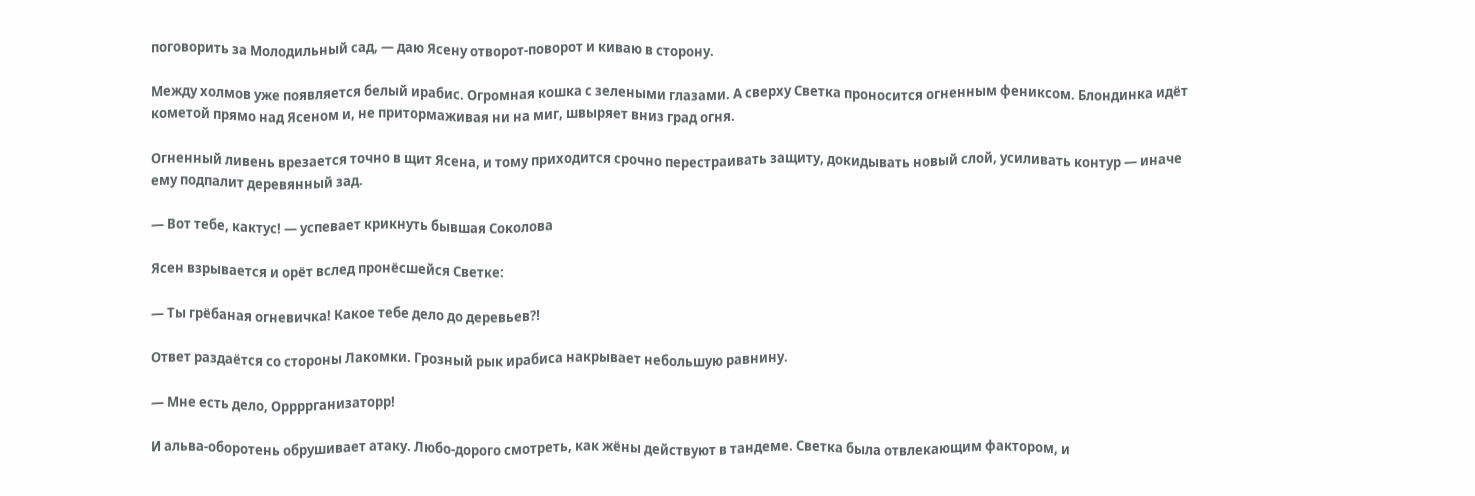поговорить за Молодильный сад, — даю Ясену отворот-поворот и киваю в сторону.

Между холмов уже появляется белый ирабис. Огромная кошка с зелеными глазами. А сверху Светка проносится огненным фениксом. Блондинка идёт кометой прямо над Ясеном и, не притормаживая ни на миг, швыряет вниз град огня.

Огненный ливень врезается точно в щит Ясена, и тому приходится срочно перестраивать защиту, докидывать новый слой, усиливать контур — иначе ему подпалит деревянный зад.

— Вот тебе, кактус! — успевает крикнуть бывшая Соколова

Ясен взрывается и орёт вслед пронёсшейся Светке:

— Ты грёбаная огневичка! Какое тебе дело до деревьев⁈

Ответ раздаётся со стороны Лакомки. Грозный рык ирабиса накрывает небольшую равнину.

— Мне есть дело, Оррррганизаторр!

И альва-оборотень обрушивает атаку. Любо-дорого смотреть, как жёны действуют в тандеме. Светка была отвлекающим фактором, и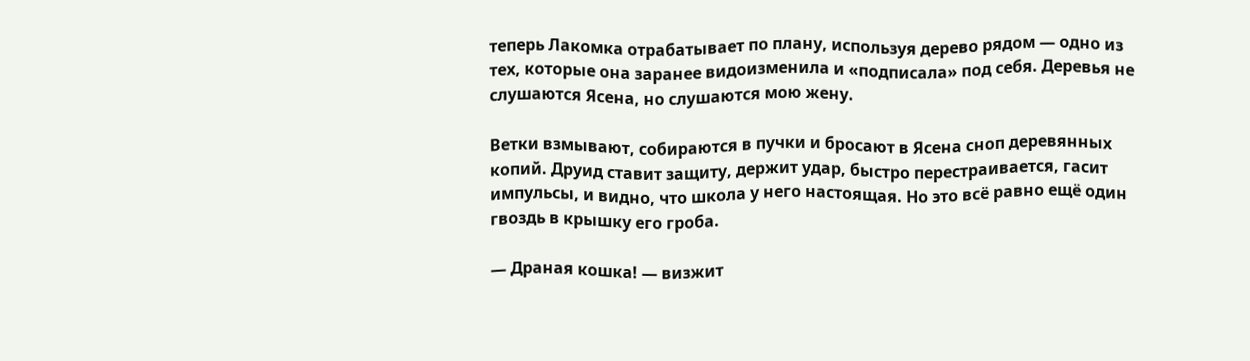теперь Лакомка отрабатывает по плану, используя дерево рядом — одно из тех, которые она заранее видоизменила и «подписала» под себя. Деревья не слушаются Ясена, но слушаются мою жену.

Ветки взмывают, собираются в пучки и бросают в Ясена сноп деревянных копий. Друид ставит защиту, держит удар, быстро перестраивается, гасит импульсы, и видно, что школа у него настоящая. Но это всё равно ещё один гвоздь в крышку его гроба.

— Драная кошка! — визжит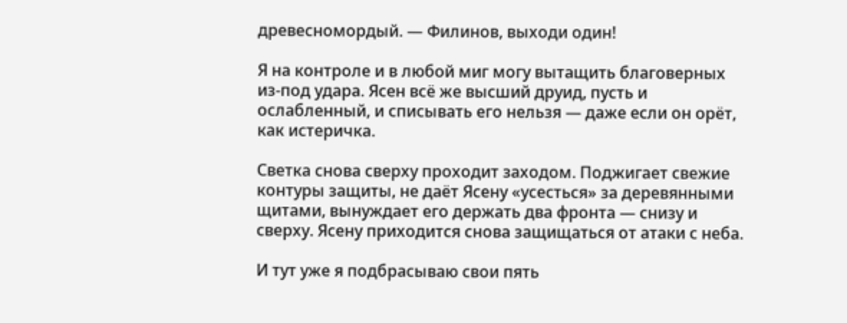древесномордый. — Филинов, выходи один!

Я на контроле и в любой миг могу вытащить благоверных из-под удара. Ясен всё же высший друид, пусть и ослабленный, и списывать его нельзя — даже если он орёт, как истеричка.

Светка снова сверху проходит заходом. Поджигает свежие контуры защиты, не даёт Ясену «усесться» за деревянными щитами, вынуждает его держать два фронта — снизу и сверху. Ясену приходится снова защищаться от атаки с неба.

И тут уже я подбрасываю свои пять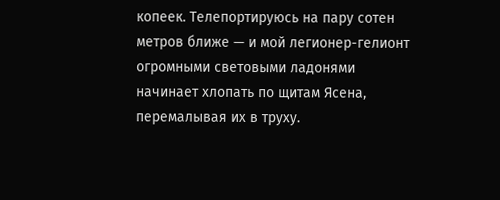копеек. Телепортируюсь на пару сотен метров ближе — и мой легионер-гелионт огромными световыми ладонями начинает хлопать по щитам Ясена, перемалывая их в труху.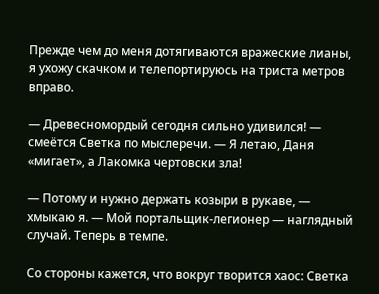Прежде чем до меня дотягиваются вражеские лианы, я ухожу скачком и телепортируюсь на триста метров вправо.

— Древесномордый сегодня сильно удивился! — смеётся Светка по мыслеречи. — Я летаю, Даня «мигает», а Лакомка чертовски зла!

— Потому и нужно держать козыри в рукаве, — хмыкаю я. — Мой портальщик-легионер — наглядный случай. Теперь в темпе.

Со стороны кажется, что вокруг творится хаос: Светка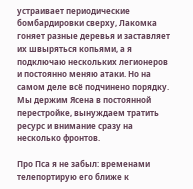устраивает периодические бомбардировки сверху, Лакомка гоняет разные деревья и заставляет их швыряться копьями, а я подключаю нескольких легионеров и постоянно меняю атаки. Но на самом деле всё подчинено порядку. Мы держим Ясена в постоянной перестройке, вынуждаем тратить ресурс и внимание сразу на несколько фронтов.

Про Пса я не забыл: временами телепортирую его ближе к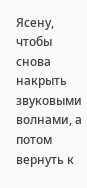Ясену, чтобы снова накрыть звуковыми волнами, а потом вернуть к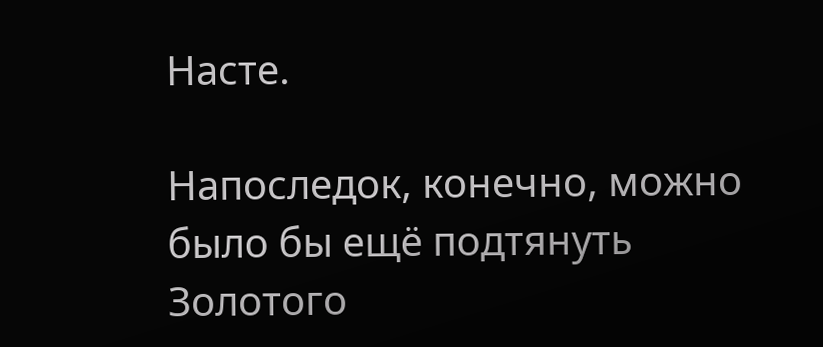Насте.

Напоследок, конечно, можно было бы ещё подтянуть Золотого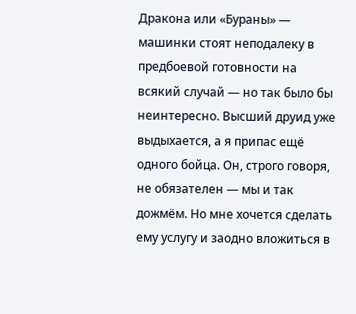Дракона или «Бураны» — машинки стоят неподалеку в предбоевой готовности на всякий случай — но так было бы неинтересно. Высший друид уже выдыхается, а я припас ещё одного бойца. Он, строго говоря, не обязателен — мы и так дожмём. Но мне хочется сделать ему услугу и заодно вложиться в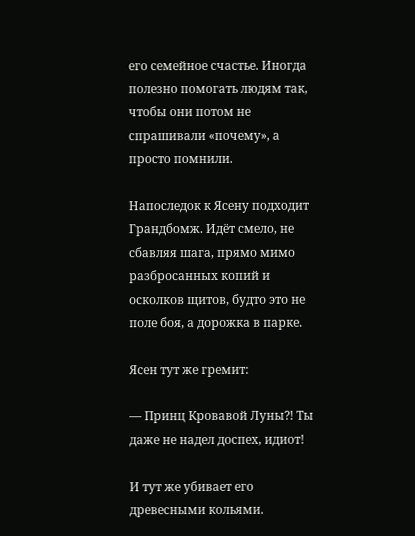его семейное счастье. Иногда полезно помогать людям так, чтобы они потом не спрашивали «почему», а просто помнили.

Напоследок к Ясену подходит Грандбомж. Идёт смело, не сбавляя шага, прямо мимо разбросанных копий и осколков щитов, будто это не поле боя, а дорожка в парке.

Ясен тут же гремит:

— Принц Кровавой Луны⁈ Ты даже не надел доспех, идиот!

И тут же убивает его древесными кольями.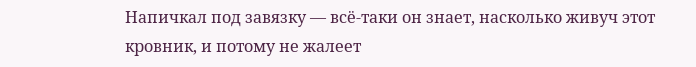Напичкал под завязку — всё-таки он знает, насколько живуч этот кровник, и потому не жалеет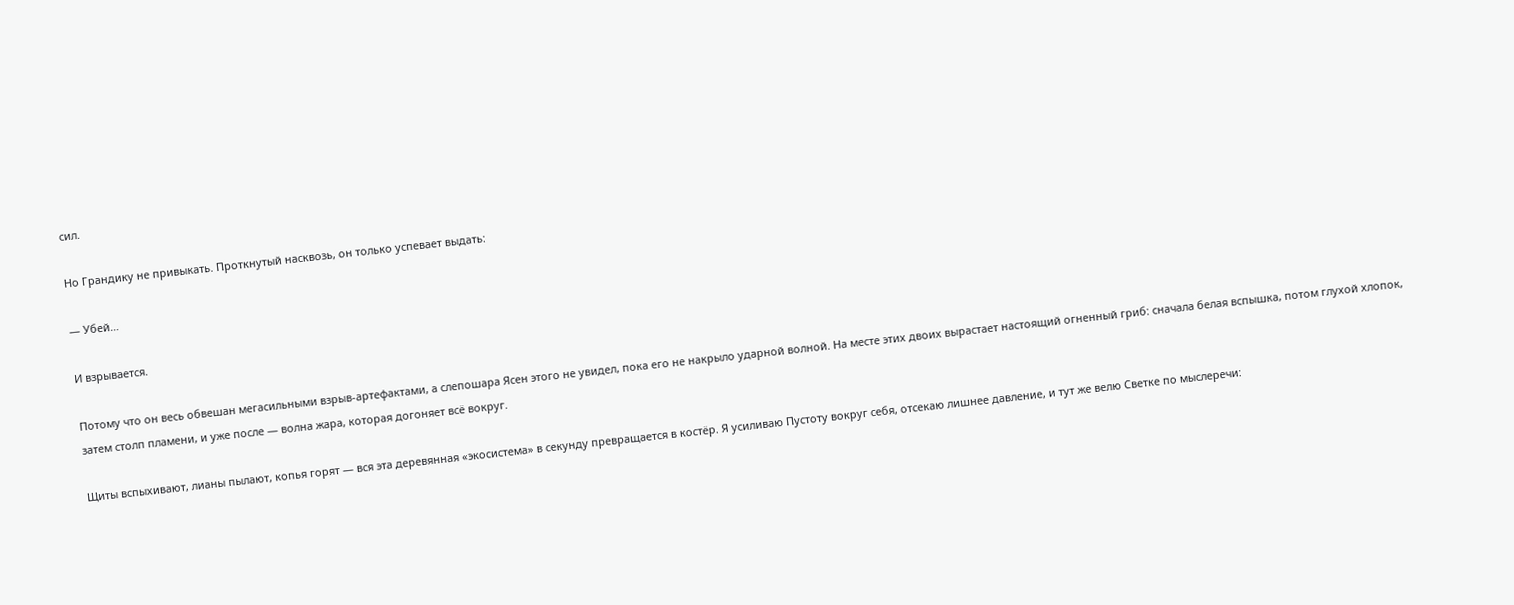сил.

Но Грандику не привыкать. Проткнутый насквозь, он только успевает выдать:

— Убей…

И взрывается.

Потому что он весь обвешан мегасильными взрыв-артефактами, а слепошара Ясен этого не увидел, пока его не накрыло ударной волной. На месте этих двоих вырастает настоящий огненный гриб: сначала белая вспышка, потом глухой хлопок, затем столп пламени, и уже после — волна жара, которая догоняет всё вокруг.

Щиты вспыхивают, лианы пылают, копья горят — вся эта деревянная «экосистема» в секунду превращается в костёр. Я усиливаю Пустоту вокруг себя, отсекаю лишнее давление, и тут же велю Светке по мыслеречи: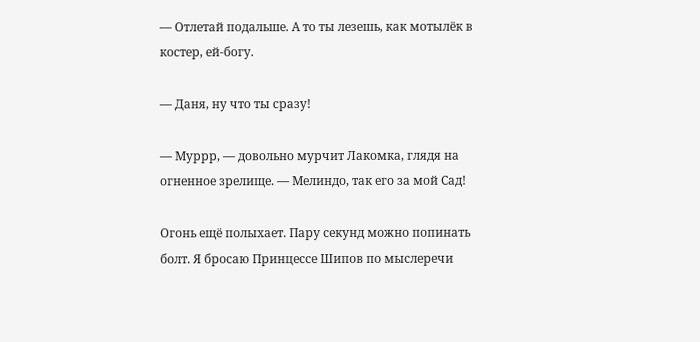— Отлетай подальше. А то ты лезешь, как мотылёк в костер, ей-богу.

— Даня, ну что ты сразу!

— Муррр, — довольно мурчит Лакомка, глядя на огненное зрелище. — Мелиндо, так его за мой Сад!

Огонь ещё полыхает. Пару секунд можно попинать болт. Я бросаю Принцессе Шипов по мыслеречи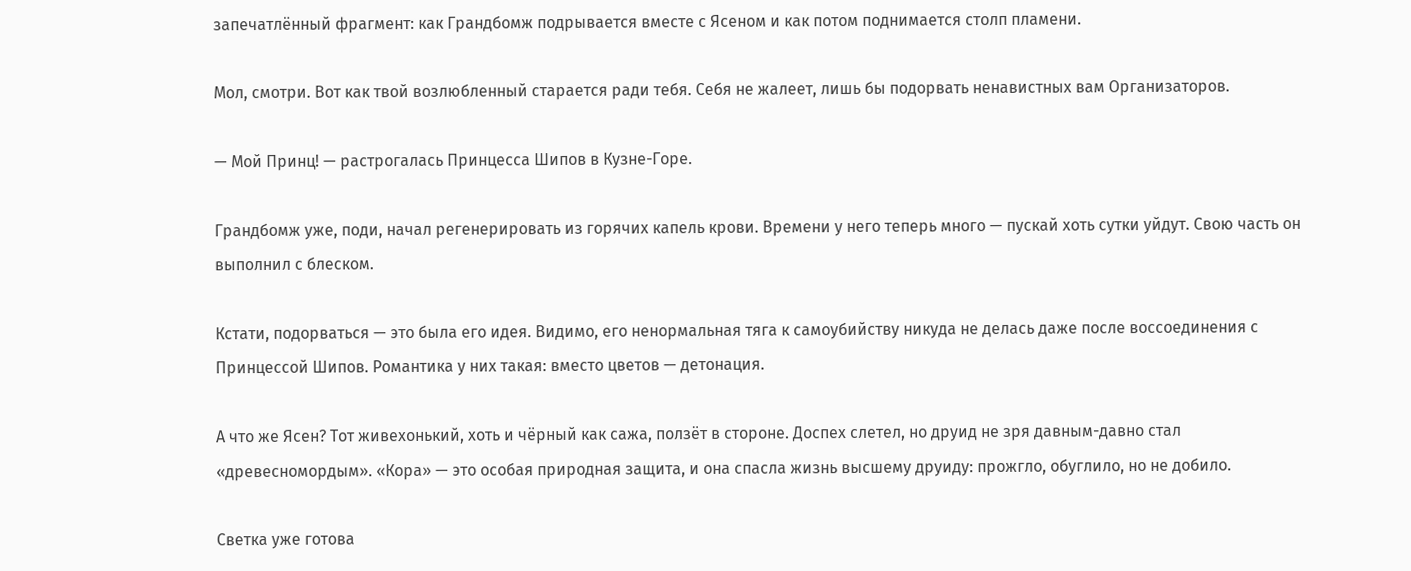запечатлённый фрагмент: как Грандбомж подрывается вместе с Ясеном и как потом поднимается столп пламени.

Мол, смотри. Вот как твой возлюбленный старается ради тебя. Себя не жалеет, лишь бы подорвать ненавистных вам Организаторов.

— Мой Принц! — растрогалась Принцесса Шипов в Кузне-Горе.

Грандбомж уже, поди, начал регенерировать из горячих капель крови. Времени у него теперь много — пускай хоть сутки уйдут. Свою часть он выполнил с блеском.

Кстати, подорваться — это была его идея. Видимо, его ненормальная тяга к самоубийству никуда не делась даже после воссоединения с Принцессой Шипов. Романтика у них такая: вместо цветов — детонация.

А что же Ясен? Тот живехонький, хоть и чёрный как сажа, ползёт в стороне. Доспех слетел, но друид не зря давным-давно стал «древесномордым». «Кора» — это особая природная защита, и она спасла жизнь высшему друиду: прожгло, обуглило, но не добило.

Светка уже готова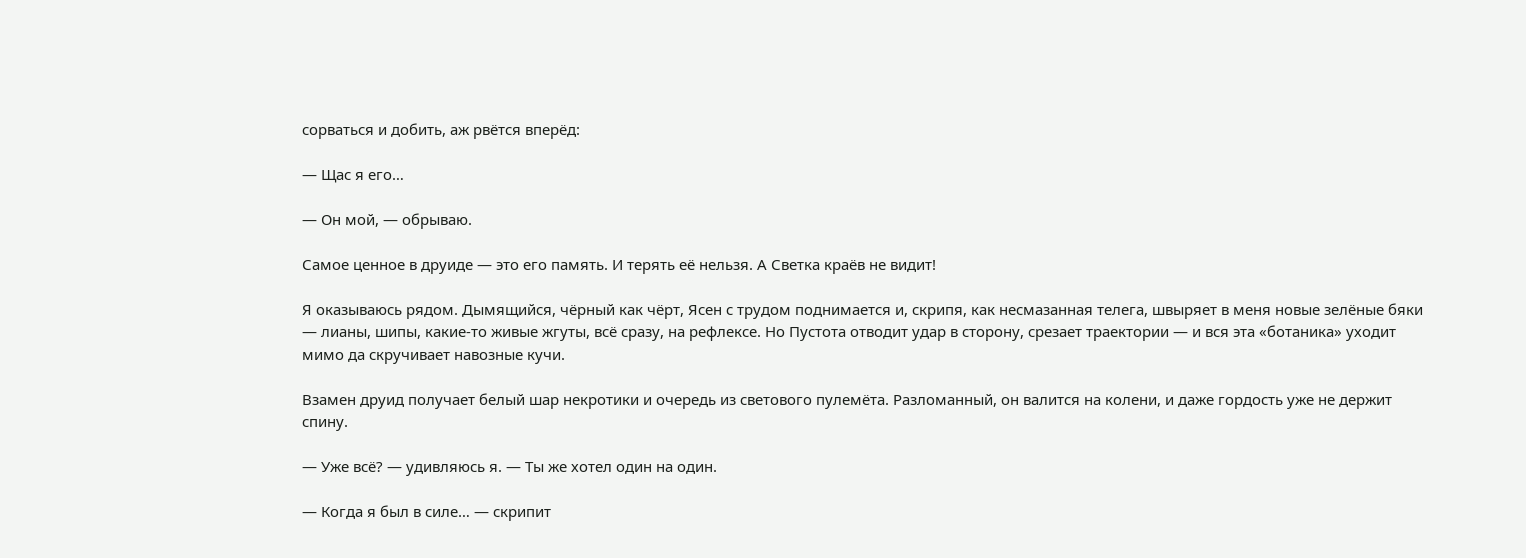сорваться и добить, аж рвётся вперёд:

— Щас я его…

— Он мой, — обрываю.

Самое ценное в друиде — это его память. И терять её нельзя. А Светка краёв не видит!

Я оказываюсь рядом. Дымящийся, чёрный как чёрт, Ясен с трудом поднимается и, скрипя, как несмазанная телега, швыряет в меня новые зелёные бяки — лианы, шипы, какие-то живые жгуты, всё сразу, на рефлексе. Но Пустота отводит удар в сторону, срезает траектории — и вся эта «ботаника» уходит мимо да скручивает навозные кучи.

Взамен друид получает белый шар некротики и очередь из светового пулемёта. Разломанный, он валится на колени, и даже гордость уже не держит спину.

— Уже всё? — удивляюсь я. — Ты же хотел один на один.

— Когда я был в силе… — скрипит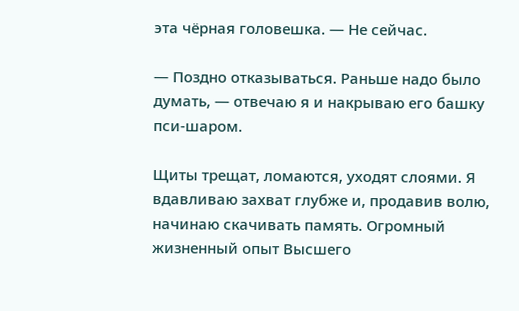эта чёрная головешка. — Не сейчас.

— Поздно отказываться. Раньше надо было думать, — отвечаю я и накрываю его башку пси-шаром.

Щиты трещат, ломаются, уходят слоями. Я вдавливаю захват глубже и, продавив волю, начинаю скачивать память. Огромный жизненный опыт Высшего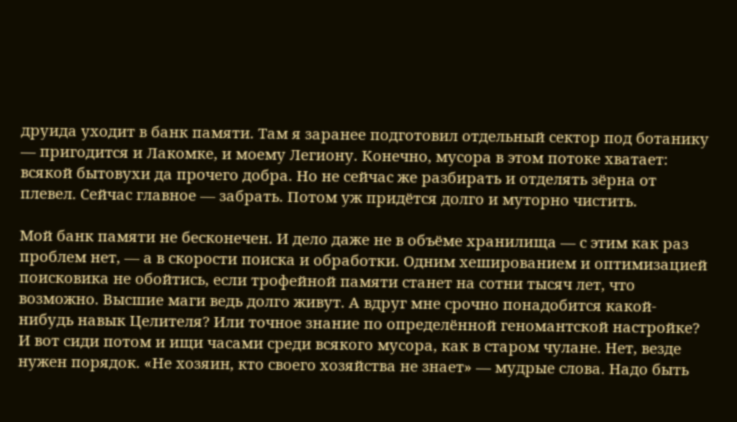друида уходит в банк памяти. Там я заранее подготовил отдельный сектор под ботанику — пригодится и Лакомке, и моему Легиону. Конечно, мусора в этом потоке хватает: всякой бытовухи да прочего добра. Но не сейчас же разбирать и отделять зёрна от плевел. Сейчас главное — забрать. Потом уж придётся долго и муторно чистить.

Мой банк памяти не бесконечен. И дело даже не в объёме хранилища — с этим как раз проблем нет, — а в скорости поиска и обработки. Одним хешированием и оптимизацией поисковика не обойтись, если трофейной памяти станет на сотни тысяч лет, что возможно. Высшие маги ведь долго живут. А вдруг мне срочно понадобится какой-нибудь навык Целителя? Или точное знание по определённой геномантской настройке? И вот сиди потом и ищи часами среди всякого мусора, как в старом чулане. Нет, везде нужен порядок. «Не хозяин, кто своего хозяйства не знает» — мудрые слова. Надо быть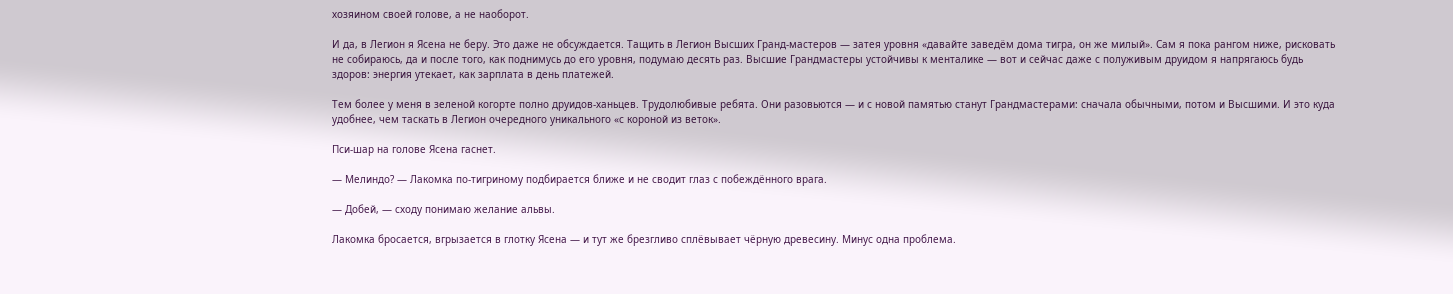хозяином своей голове, а не наоборот.

И да, в Легион я Ясена не беру. Это даже не обсуждается. Тащить в Легион Высших Гранд-мастеров — затея уровня «давайте заведём дома тигра, он же милый». Сам я пока рангом ниже, рисковать не собираюсь, да и после того, как поднимусь до его уровня, подумаю десять раз. Высшие Грандмастеры устойчивы к менталике — вот и сейчас даже с полуживым друидом я напрягаюсь будь здоров: энергия утекает, как зарплата в день платежей.

Тем более у меня в зеленой когорте полно друидов-ханьцев. Трудолюбивые ребята. Они разовьются — и с новой памятью станут Грандмастерами: сначала обычными, потом и Высшими. И это куда удобнее, чем таскать в Легион очередного уникального «с короной из веток».

Пси-шар на голове Ясена гаснет.

— Мелиндо? — Лакомка по-тигриному подбирается ближе и не сводит глаз с побеждённого врага.

— Добей, — сходу понимаю желание альвы.

Лакомка бросается, вгрызается в глотку Ясена — и тут же брезгливо сплёвывает чёрную древесину. Минус одна проблема.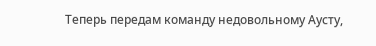Теперь передам команду недовольному Аусту,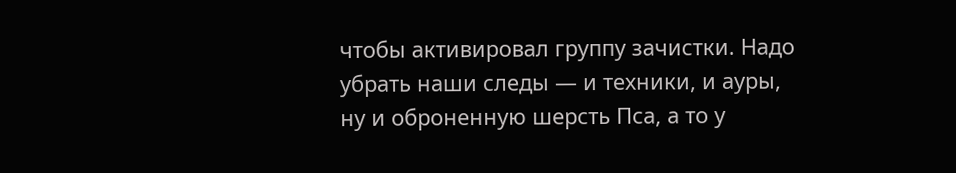чтобы активировал группу зачистки. Надо убрать наши следы — и техники, и ауры, ну и оброненную шерсть Пса, а то у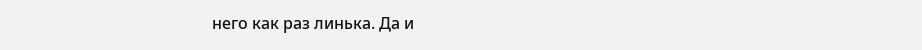него как раз линька. Да и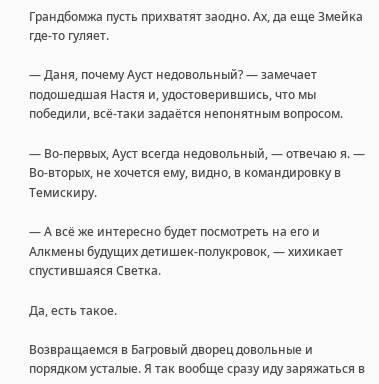Грандбомжа пусть прихватят заодно. Ах, да еще Змейка где-то гуляет.

— Даня, почему Ауст недовольный? — замечает подошедшая Настя и, удостоверившись, что мы победили, всё-таки задаётся непонятным вопросом.

— Во-первых, Ауст всегда недовольный, — отвечаю я. — Во-вторых, не хочется ему, видно, в командировку в Темискиру.

— А всё же интересно будет посмотреть на его и Алкмены будущих детишек-полукровок, — хихикает спустившаяся Светка.

Да, есть такое.

Возвращаемся в Багровый дворец довольные и порядком усталые. Я так вообще сразу иду заряжаться в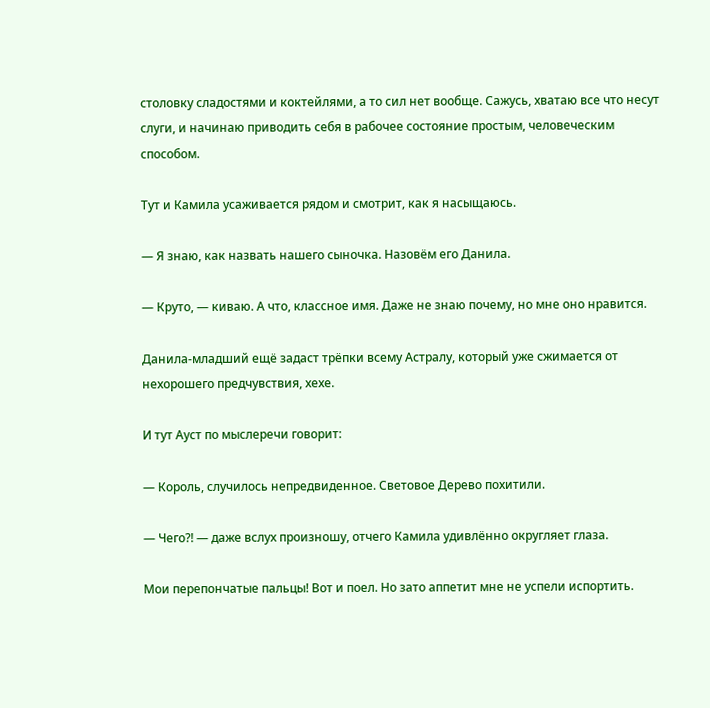столовку сладостями и коктейлями, а то сил нет вообще. Сажусь, хватаю все что несут слуги, и начинаю приводить себя в рабочее состояние простым, человеческим способом.

Тут и Камила усаживается рядом и смотрит, как я насыщаюсь.

— Я знаю, как назвать нашего сыночка. Назовём его Данила.

— Круто, — киваю. А что, классное имя. Даже не знаю почему, но мне оно нравится.

Данила-младший ещё задаст трёпки всему Астралу, который уже сжимается от нехорошего предчувствия, хехе.

И тут Ауст по мыслеречи говорит:

— Король, случилось непредвиденное. Световое Дерево похитили.

— Чего⁈ — даже вслух произношу, отчего Камила удивлённо округляет глаза.

Мои перепончатые пальцы! Вот и поел. Но зато аппетит мне не успели испортить.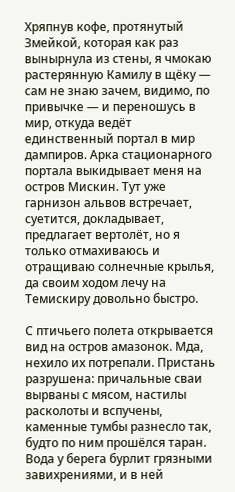Хряпнув кофе, протянутый Змейкой, которая как раз вынырнула из стены, я чмокаю растерянную Камилу в щёку — сам не знаю зачем, видимо, по привычке — и переношусь в мир, откуда ведёт единственный портал в мир дампиров. Арка стационарного портала выкидывает меня на остров Мискин. Тут уже гарнизон альвов встречает, суетится, докладывает, предлагает вертолёт, но я только отмахиваюсь и отращиваю солнечные крылья, да своим ходом лечу на Темискиру довольно быстро.

С птичьего полета открывается вид на остров амазонок. Мда, нехило их потрепали. Пристань разрушена: причальные сваи вырваны с мясом, настилы расколоты и вспучены, каменные тумбы разнесло так, будто по ним прошёлся таран. Вода у берега бурлит грязными завихрениями, и в ней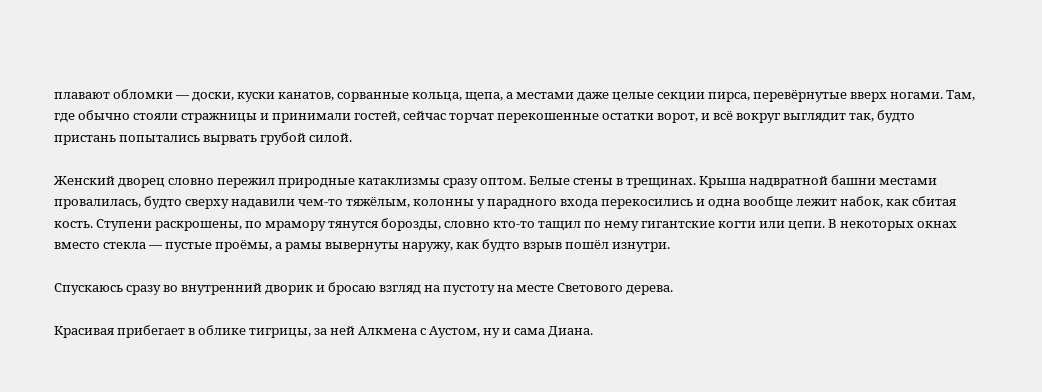плавают обломки — доски, куски канатов, сорванные кольца, щепа, а местами даже целые секции пирса, перевёрнутые вверх ногами. Там, где обычно стояли стражницы и принимали гостей, сейчас торчат перекошенные остатки ворот, и всё вокруг выглядит так, будто пристань попытались вырвать грубой силой.

Женский дворец словно пережил природные катаклизмы сразу оптом. Белые стены в трещинах. Крыша надвратной башни местами провалилась, будто сверху надавили чем-то тяжёлым, колонны у парадного входа перекосились и одна вообще лежит набок, как сбитая кость. Ступени раскрошены, по мрамору тянутся борозды, словно кто-то тащил по нему гигантские когти или цепи. В некоторых окнах вместо стекла — пустые проёмы, а рамы вывернуты наружу, как будто взрыв пошёл изнутри.

Спускаюсь сразу во внутренний дворик и бросаю взгляд на пустоту на месте Светового дерева.

Красивая прибегает в облике тигрицы, за ней Алкмена с Аустом, ну и сама Диана.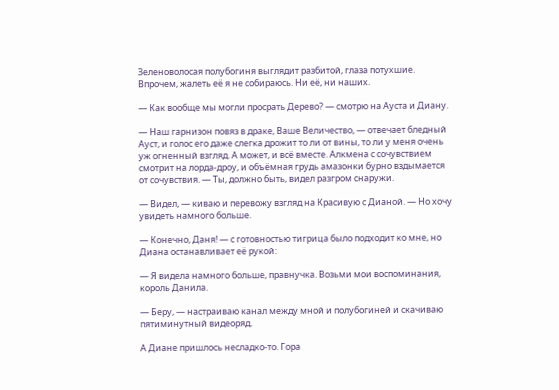Зеленоволосая полубогиня выглядит разбитой, глаза потухшие. Впрочем, жалеть её я не собираюсь. Ни её, ни наших.

— Как вообще мы могли просрать Дерево? — смотрю на Ауста и Диану.

— Наш гарнизон повяз в драке, Ваше Величество, — отвечает бледный Ауст, и голос его даже слегка дрожит то ли от вины, то ли у меня очень уж огненный взгляд. А может, и всё вместе. Алкмена с сочувствием смотрит на лорда-дроу, и объёмная грудь амазонки бурно вздымается от сочувствия. — Ты, должно быть, видел разгром снаружи.

— Видел, — киваю и перевожу взгляд на Красивую с Дианой. — Но хочу увидеть намного больше.

— Конечно, Даня! — с готовностью тигрица было подходит ко мне, но Диана останавливает её рукой:

— Я видела намного больше, правнучка. Возьми мои воспоминания, король Данила.

— Беру, — настраиваю канал между мной и полубогиней и скачиваю пятиминутный видеоряд.

А Диане пришлось несладко-то. Гора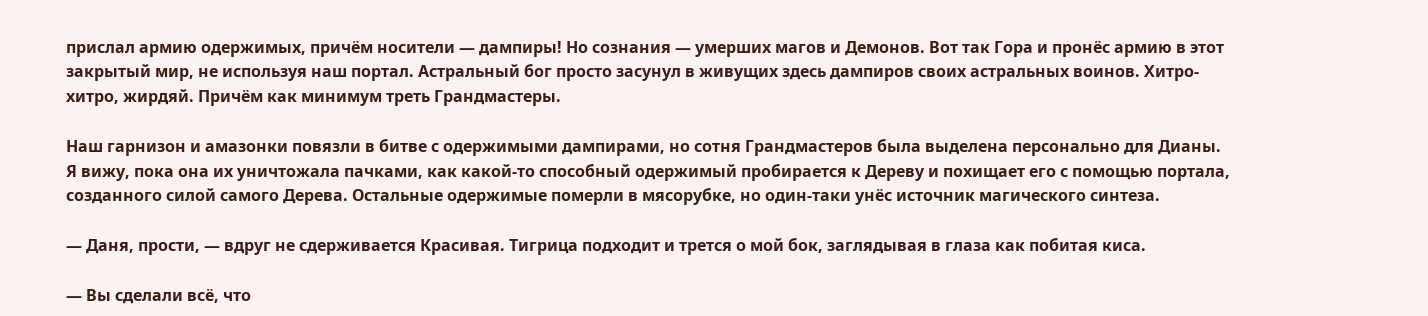прислал армию одержимых, причём носители — дампиры! Но сознания — умерших магов и Демонов. Вот так Гора и пронёс армию в этот закрытый мир, не используя наш портал. Астральный бог просто засунул в живущих здесь дампиров своих астральных воинов. Хитро-хитро, жирдяй. Причём как минимум треть Грандмастеры.

Наш гарнизон и амазонки повязли в битве с одержимыми дампирами, но сотня Грандмастеров была выделена персонально для Дианы. Я вижу, пока она их уничтожала пачками, как какой-то способный одержимый пробирается к Дереву и похищает его с помощью портала, созданного силой самого Дерева. Остальные одержимые померли в мясорубке, но один-таки унёс источник магического синтеза.

— Даня, прости, — вдруг не сдерживается Красивая. Тигрица подходит и трется о мой бок, заглядывая в глаза как побитая киса.

— Вы сделали всё, что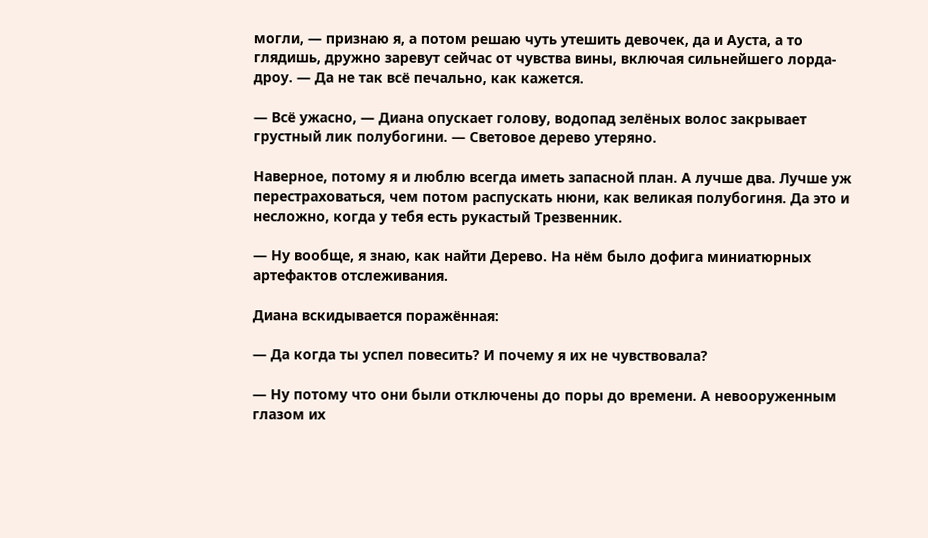могли, — признаю я, а потом решаю чуть утешить девочек, да и Ауста, а то глядишь, дружно заревут сейчас от чувства вины, включая сильнейшего лорда-дроу. — Да не так всё печально, как кажется.

— Всё ужасно, — Диана опускает голову, водопад зелёных волос закрывает грустный лик полубогини. — Световое дерево утеряно.

Наверное, потому я и люблю всегда иметь запасной план. А лучше два. Лучше уж перестраховаться, чем потом распускать нюни, как великая полубогиня. Да это и несложно, когда у тебя есть рукастый Трезвенник.

— Ну вообще, я знаю, как найти Дерево. На нём было дофига миниатюрных артефактов отслеживания.

Диана вскидывается поражённая:

— Да когда ты успел повесить? И почему я их не чувствовала?

— Ну потому что они были отключены до поры до времени. А невооруженным глазом их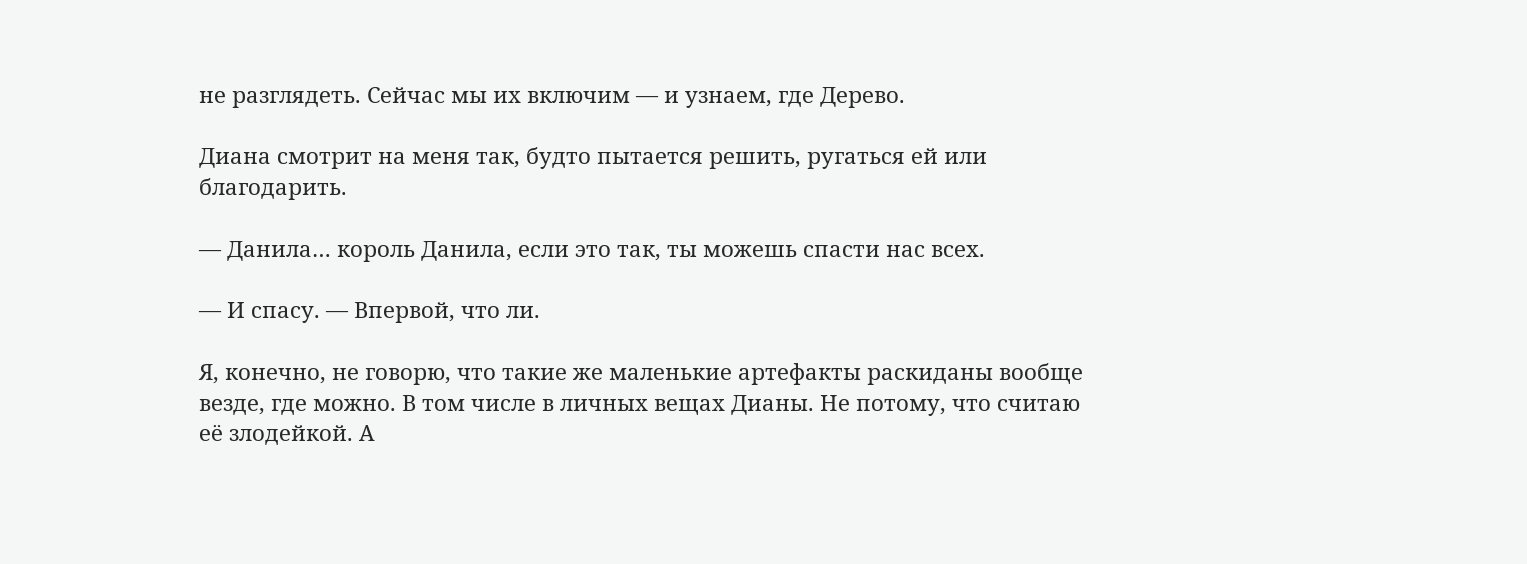не разглядеть. Сейчас мы их включим — и узнаем, где Дерево.

Диана смотрит на меня так, будто пытается решить, ругаться ей или благодарить.

— Данила… король Данила, если это так, ты можешь спасти нас всех.

— И спасу. — Впервой, что ли.

Я, конечно, не говорю, что такие же маленькие артефакты раскиданы вообще везде, где можно. В том числе в личных вещах Дианы. Не потому, что считаю её злодейкой. А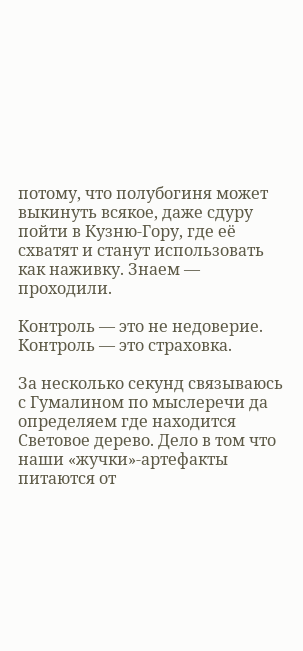потому, что полубогиня может выкинуть всякое, даже сдуру пойти в Кузню-Гору, где её схватят и станут использовать как наживку. Знаем — проходили.

Контроль — это не недоверие. Контроль — это страховка.

За несколько секунд связываюсь с Гумалином по мыслеречи да определяем где находится Световое дерево. Дело в том что наши «жучки»-артефакты питаются от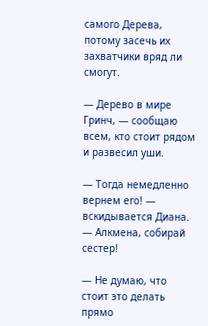самого Дерева, потому засечь их захватчики вряд ли смогут.

— Дерево в мире Гринч, — сообщаю всем, кто стоит рядом и развесил уши.

— Тогда немедленно вернем его! — вскидывается Диана. — Алкмена, собирай сестер!

— Не думаю, что стоит это делать прямо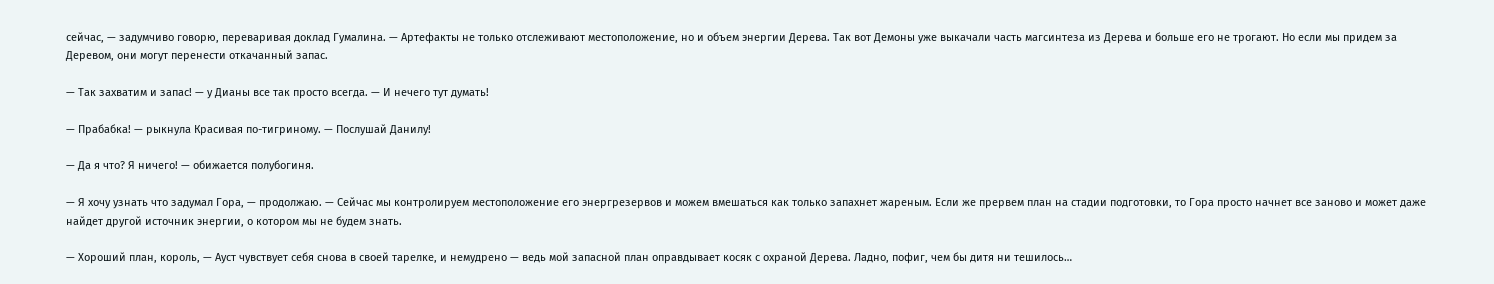сейчас, — задумчиво говорю, переваривая доклад Гумалина. — Артефакты не только отслеживают местоположение, но и объем энергии Дерева. Так вот Демоны уже выкачали часть магсинтеза из Дерева и больше его не трогают. Но если мы придем за Деревом, они могут перенести откачанный запас.

— Так захватим и запас! — у Дианы все так просто всегда. — И нечего тут думать!

— Прабабка! — рыкнула Красивая по-тигриному. — Послушай Данилу!

— Да я что? Я ничего! — обижается полубогиня.

— Я хочу узнать что задумал Гора, — продолжаю. — Сейчас мы контролируем местоположение его энергрезервов и можем вмешаться как только запахнет жареным. Если же прервем план на стадии подготовки, то Гора просто начнет все заново и может даже найдет другой источник энергии, о котором мы не будем знать.

— Хороший план, король, — Ауст чувствует себя снова в своей тарелке, и немудрено — ведь мой запасной план оправдывает косяк с охраной Дерева. Ладно, пофиг, чем бы дитя ни тешилось…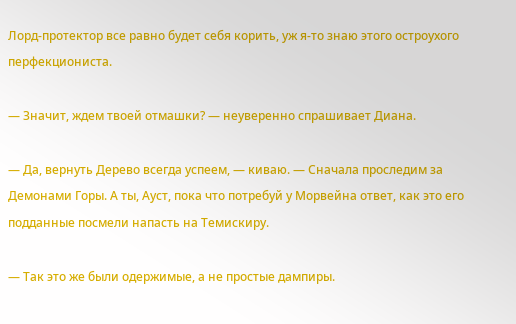Лорд-протектор все равно будет себя корить, уж я-то знаю этого остроухого перфекциониста.

— Значит, ждем твоей отмашки? — неуверенно спрашивает Диана.

— Да, вернуть Дерево всегда успеем, — киваю. — Сначала проследим за Демонами Горы. А ты, Ауст, пока что потребуй у Морвейна ответ, как это его подданные посмели напасть на Темискиру.

— Так это же были одержимые, а не простые дампиры.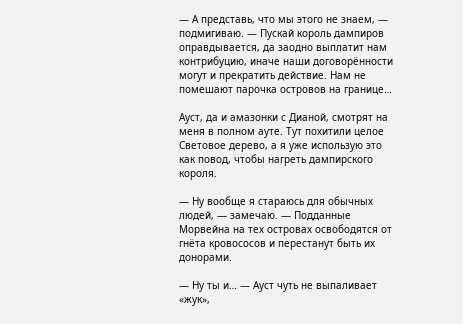— А представь, что мы этого не знаем, — подмигиваю. — Пускай король дампиров оправдывается, да заодно выплатит нам контрибуцию, иначе наши договорённости могут и прекратить действие. Нам не помешают парочка островов на границе…

Ауст, да и амазонки с Дианой, смотрят на меня в полном ауте. Тут похитили целое Световое дерево, а я уже использую это как повод, чтобы нагреть дампирского короля.

— Ну вообще я стараюсь для обычных людей, — замечаю. — Подданные Морвейна на тех островах освободятся от гнёта кровососов и перестанут быть их донорами.

— Ну ты и… — Ауст чуть не выпаливает «жук»,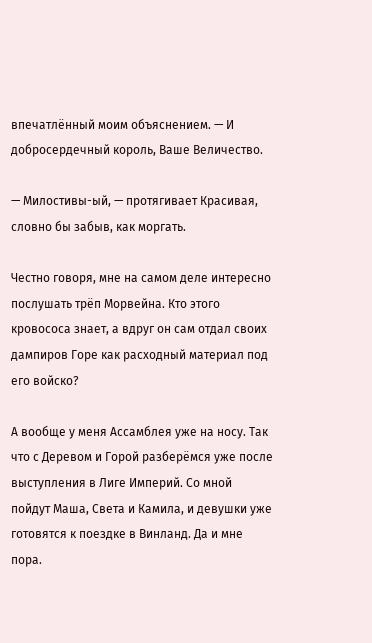впечатлённый моим объяснением. — И добросердечный король, Ваше Величество.

— Милостивы-ый, — протягивает Красивая, словно бы забыв, как моргать.

Честно говоря, мне на самом деле интересно послушать трёп Морвейна. Кто этого кровососа знает, а вдруг он сам отдал своих дампиров Горе как расходный материал под его войско?

А вообще у меня Ассамблея уже на носу. Так что с Деревом и Горой разберёмся уже после выступления в Лиге Империй. Со мной пойдут Маша, Света и Камила, и девушки уже готовятся к поездке в Винланд. Да и мне пора.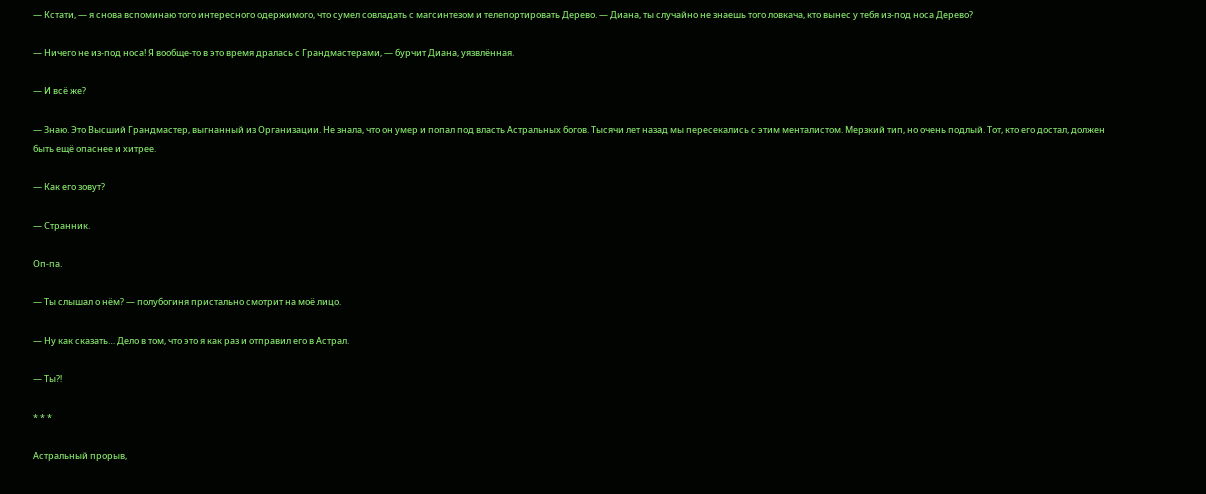— Кстати, — я снова вспоминаю того интересного одержимого, что сумел совладать с магсинтезом и телепортировать Дерево. — Диана, ты случайно не знаешь того ловкача, кто вынес у тебя из-под носа Дерево?

— Ничего не из-под носа! Я вообще-то в это время дралась с Грандмастерами, — бурчит Диана, уязвлённая.

— И всё же?

— Знаю. Это Высший Грандмастер, выгнанный из Организации. Не знала, что он умер и попал под власть Астральных богов. Тысячи лет назад мы пересекались с этим менталистом. Мерзкий тип, но очень подлый. Тот, кто его достал, должен быть ещё опаснее и хитрее.

— Как его зовут?

— Странник.

Оп-па.

— Ты слышал о нём? — полубогиня пристально смотрит на моё лицо.

— Ну как сказать… Дело в том, что это я как раз и отправил его в Астрал.

— Ты⁈

* * *

Астральный прорыв,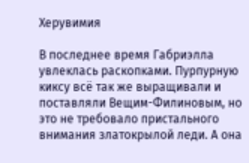Херувимия

В последнее время Габриэлла увлеклась раскопками. Пурпурную киксу всё так же выращивали и поставляли Вещим-Филиновым, но это не требовало пристального внимания златокрылой леди. А она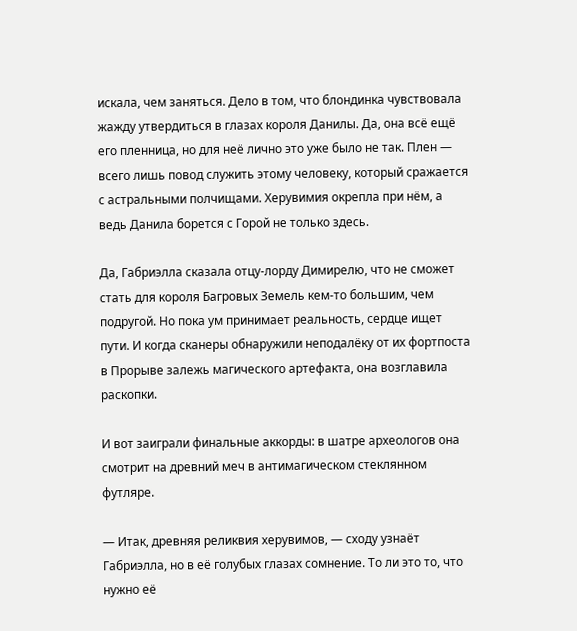искала, чем заняться. Дело в том, что блондинка чувствовала жажду утвердиться в глазах короля Данилы. Да, она всё ещё его пленница, но для неё лично это уже было не так. Плен — всего лишь повод служить этому человеку, который сражается с астральными полчищами. Херувимия окрепла при нём, а ведь Данила борется с Горой не только здесь.

Да, Габриэлла сказала отцу-лорду Димирелю, что не сможет стать для короля Багровых Земель кем-то большим, чем подругой. Но пока ум принимает реальность, сердце ищет пути. И когда сканеры обнаружили неподалёку от их фортпоста в Прорыве залежь магического артефакта, она возглавила раскопки.

И вот заиграли финальные аккорды: в шатре археологов она смотрит на древний меч в антимагическом стеклянном футляре.

— Итак, древняя реликвия херувимов, — сходу узнаёт Габриэлла, но в её голубых глазах сомнение. То ли это то, что нужно её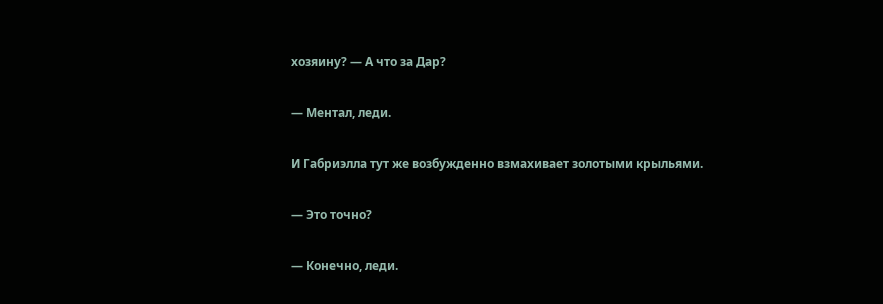хозяину? — А что за Дар?

— Ментал, леди.

И Габриэлла тут же возбужденно взмахивает золотыми крыльями.

— Это точно?

— Конечно, леди.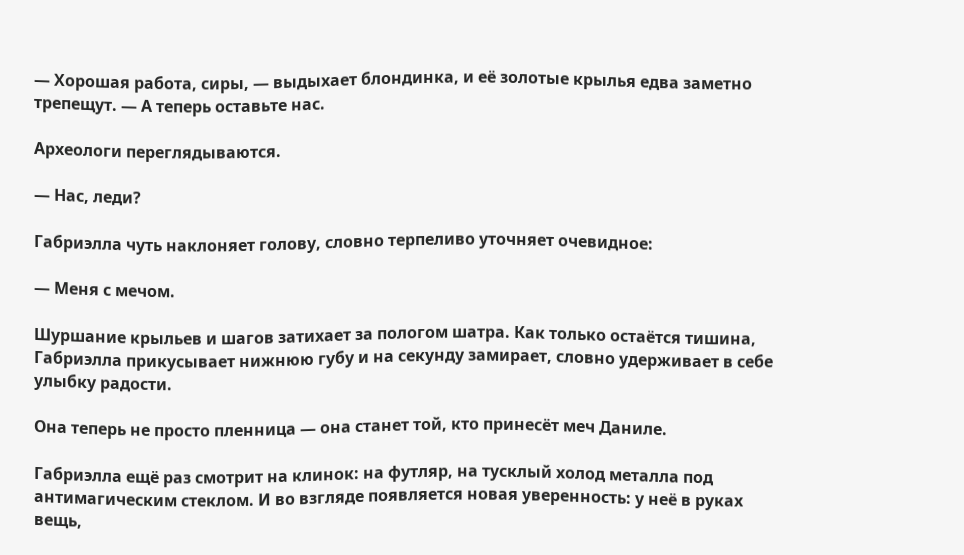— Хорошая работа, сиры, — выдыхает блондинка, и её золотые крылья едва заметно трепещут. — А теперь оставьте нас.

Археологи переглядываются.

— Нас, леди?

Габриэлла чуть наклоняет голову, словно терпеливо уточняет очевидное:

— Меня с мечом.

Шуршание крыльев и шагов затихает за пологом шатра. Как только остаётся тишина, Габриэлла прикусывает нижнюю губу и на секунду замирает, словно удерживает в себе улыбку радости.

Она теперь не просто пленница — она станет той, кто принесёт меч Даниле.

Габриэлла ещё раз смотрит на клинок: на футляр, на тусклый холод металла под антимагическим стеклом. И во взгляде появляется новая уверенность: у неё в руках вещь,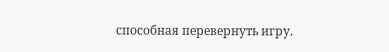способная перевернуть игру.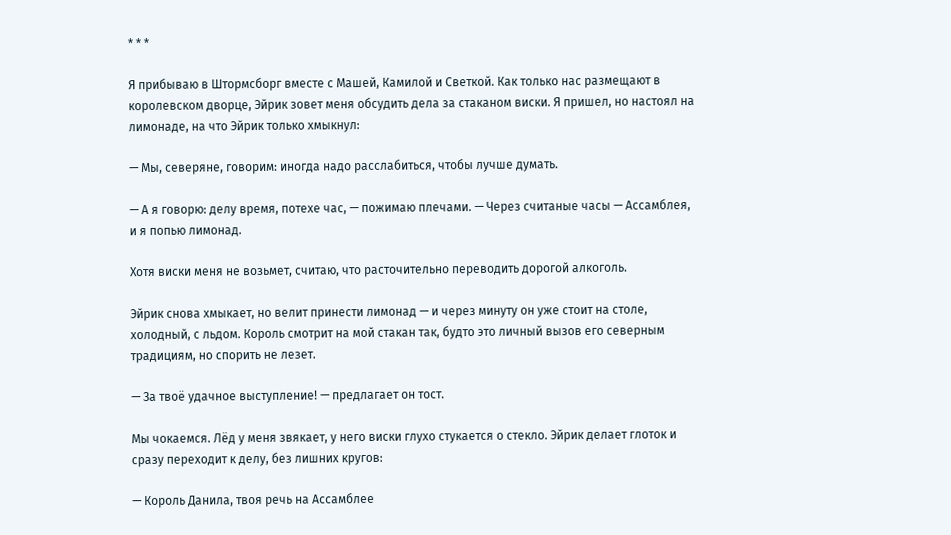* * *

Я прибываю в Штормсборг вместе с Машей, Камилой и Светкой. Как только нас размещают в королевском дворце, Эйрик зовет меня обсудить дела за стаканом виски. Я пришел, но настоял на лимонаде, на что Эйрик только хмыкнул:

— Мы, северяне, говорим: иногда надо расслабиться, чтобы лучше думать.

— А я говорю: делу время, потехе час, — пожимаю плечами. — Через считаные часы — Ассамблея, и я попью лимонад.

Хотя виски меня не возьмет, считаю, что расточительно переводить дорогой алкоголь.

Эйрик снова хмыкает, но велит принести лимонад — и через минуту он уже стоит на столе, холодный, с льдом. Король смотрит на мой стакан так, будто это личный вызов его северным традициям, но спорить не лезет.

— За твоё удачное выступление! — предлагает он тост.

Мы чокаемся. Лёд у меня звякает, у него виски глухо стукается о стекло. Эйрик делает глоток и сразу переходит к делу, без лишних кругов:

— Король Данила, твоя речь на Ассамблее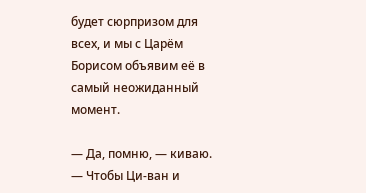будет сюрпризом для всех, и мы с Царём Борисом объявим её в самый неожиданный момент.

— Да, помню, — киваю. — Чтобы Ци-ван и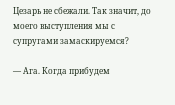Цезарь не сбежали. Так значит, до моего выступления мы с супругами замаскируемся?

— Ага. Когда прибудем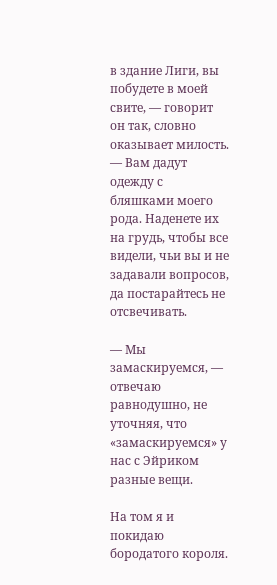в здание Лиги, вы побудете в моей свите, — говорит он так, словно оказывает милость. — Вам дадут одежду с бляшками моего рода. Наденете их на грудь, чтобы все видели, чьи вы и не задавали вопросов, да постарайтесь не отсвечивать.

— Мы замаскируемся, — отвечаю равнодушно, не уточняя, что «замаскируемся» у нас с Эйриком разные вещи.

На том я и покидаю бородатого короля.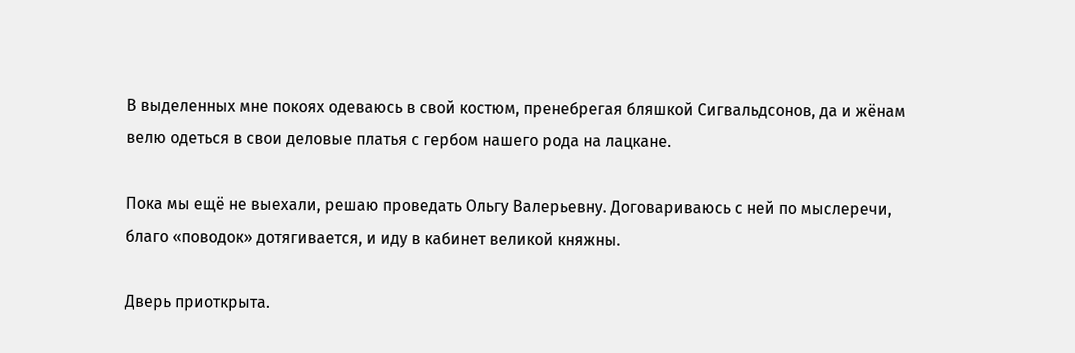В выделенных мне покоях одеваюсь в свой костюм, пренебрегая бляшкой Сигвальдсонов, да и жёнам велю одеться в свои деловые платья с гербом нашего рода на лацкане.

Пока мы ещё не выехали, решаю проведать Ольгу Валерьевну. Договариваюсь с ней по мыслеречи, благо «поводок» дотягивается, и иду в кабинет великой княжны.

Дверь приоткрыта.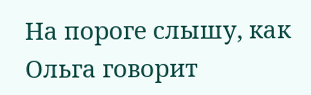На пороге слышу, как Ольга говорит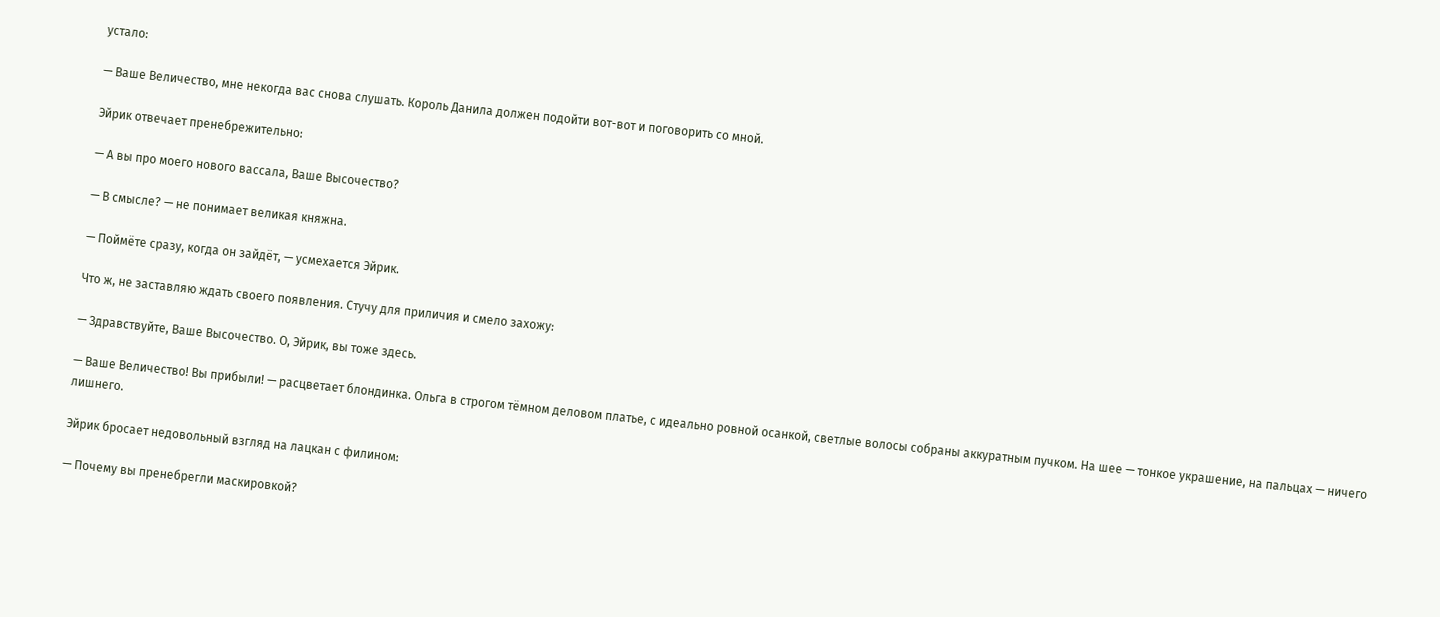устало:

— Ваше Величество, мне некогда вас снова слушать. Король Данила должен подойти вот-вот и поговорить со мной.

Эйрик отвечает пренебрежительно:

— А вы про моего нового вассала, Ваше Высочество?

— В смысле? — не понимает великая княжна.

— Поймёте сразу, когда он зайдёт, — усмехается Эйрик.

Что ж, не заставляю ждать своего появления. Стучу для приличия и смело захожу:

— Здравствуйте, Ваше Высочество. О, Эйрик, вы тоже здесь.

— Ваше Величество! Вы прибыли! — расцветает блондинка. Ольга в строгом тёмном деловом платье, с идеально ровной осанкой, светлые волосы собраны аккуратным пучком. На шее — тонкое украшение, на пальцах — ничего лишнего.

Эйрик бросает недовольный взгляд на лацкан с филином:

— Почему вы пренебрегли маскировкой?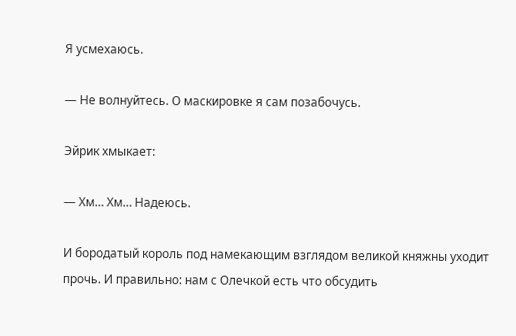Я усмехаюсь.

— Не волнуйтесь. О маскировке я сам позабочусь.

Эйрик хмыкает:

— Хм… Хм… Надеюсь.

И бородатый король под намекающим взглядом великой княжны уходит прочь. И правильно: нам с Олечкой есть что обсудить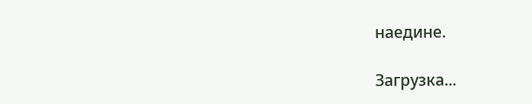наедине.

Загрузка...